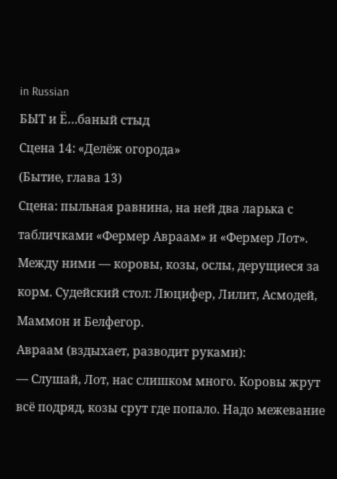in Russian
БЫТ и Ё…баный стыд
Сцена 14: «Делёж огорода»
(Бытие, глава 13)
Сцена: пыльная равнина, на ней два ларька с табличками «Фермер Авраам» и «Фермер Лот». Между ними — коровы, козы, ослы, дерущиеся за корм. Судейский стол: Люцифер, Лилит, Асмодей, Маммон и Белфегор.
Авраам (вздыхает, разводит руками):
— Слушай, Лот, нас слишком много. Коровы жрут всё подряд, козы срут где попало. Надо межевание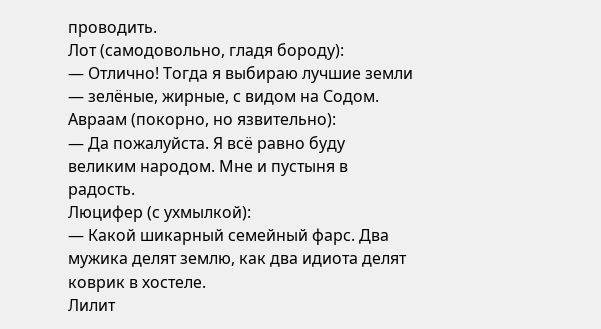проводить.
Лот (самодовольно, гладя бороду):
— Отлично! Тогда я выбираю лучшие земли — зелёные, жирные, с видом на Содом.
Авраам (покорно, но язвительно):
— Да пожалуйста. Я всё равно буду великим народом. Мне и пустыня в радость.
Люцифер (с ухмылкой):
— Какой шикарный семейный фарс. Два мужика делят землю, как два идиота делят коврик в хостеле.
Лилит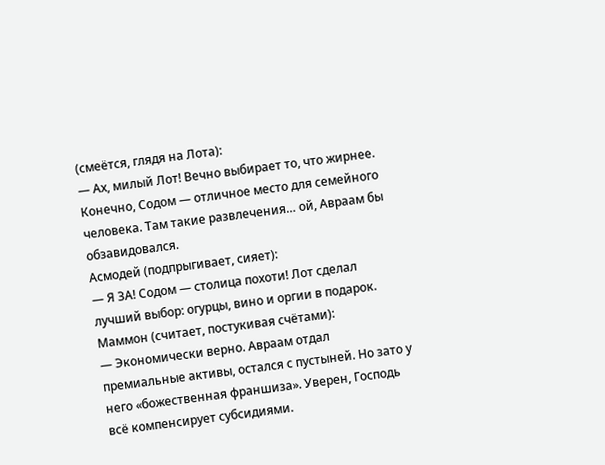(смеётся, глядя на Лота):
— Ах, милый Лот! Вечно выбирает то, что жирнее. Конечно, Содом — отличное место для семейного человека. Там такие развлечения… ой, Авраам бы обзавидовался.
Асмодей (подпрыгивает, сияет):
— Я ЗА! Содом — столица похоти! Лот сделал лучший выбор: огурцы, вино и оргии в подарок.
Маммон (считает, постукивая счётами):
— Экономически верно. Авраам отдал премиальные активы, остался с пустыней. Но зато у него «божественная франшиза». Уверен, Господь всё компенсирует субсидиями.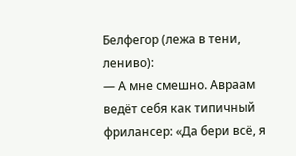Белфегор (лежа в тени, лениво):
— А мне смешно. Авраам ведёт себя как типичный фрилансер: «Да бери всё, я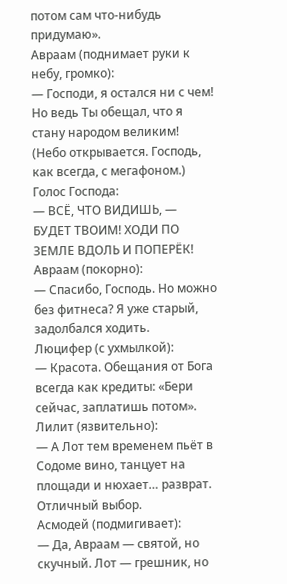потом сам что-нибудь придумаю».
Авраам (поднимает руки к небу, громко):
— Господи, я остался ни с чем! Но ведь Ты обещал, что я стану народом великим!
(Небо открывается. Господь, как всегда, с мегафоном.)
Голос Господа:
— ВСЁ, ЧТО ВИДИШЬ, — БУДЕТ ТВОИМ! ХОДИ ПО ЗЕМЛЕ ВДОЛЬ И ПОПЕРЁК!
Авраам (покорно):
— Спасибо, Господь. Но можно без фитнеса? Я уже старый, задолбался ходить.
Люцифер (с ухмылкой):
— Красота. Обещания от Бога всегда как кредиты: «Бери сейчас, заплатишь потом».
Лилит (язвительно):
— А Лот тем временем пьёт в Содоме вино, танцует на площади и нюхает… разврат. Отличный выбор.
Асмодей (подмигивает):
— Да, Авраам — святой, но скучный. Лот — грешник, но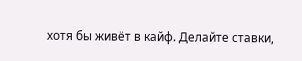хотя бы живёт в кайф. Делайте ставки,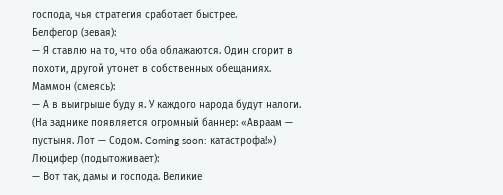господа, чья стратегия сработает быстрее.
Белфегор (зевая):
— Я ставлю на то, что оба облажаются. Один сгорит в похоти, другой утонет в собственных обещаниях.
Маммон (смеясь):
— А в выигрыше буду я. У каждого народа будут налоги.
(На заднике появляется огромный баннер: «Авраам — пустыня. Лот — Содом. Coming soon: катастрофа!»)
Люцифер (подытоживает):
— Вот так, дамы и господа. Великие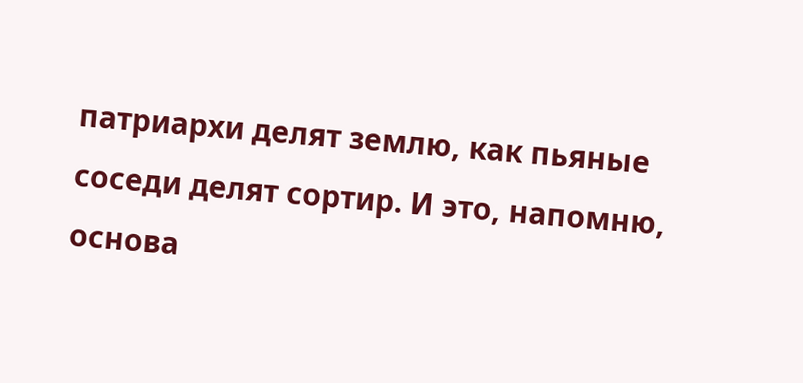патриархи делят землю, как пьяные соседи делят сортир. И это, напомню, основа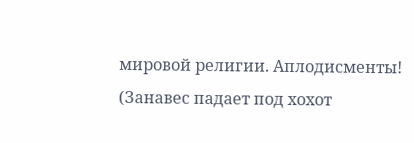мировой религии. Аплодисменты!
(Занавес падает под хохот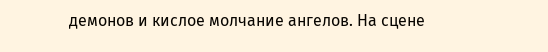демонов и кислое молчание ангелов. На сцене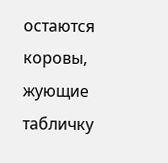остаются коровы, жующие табличку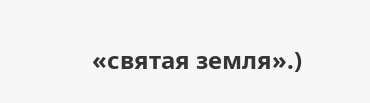«святая земля».)